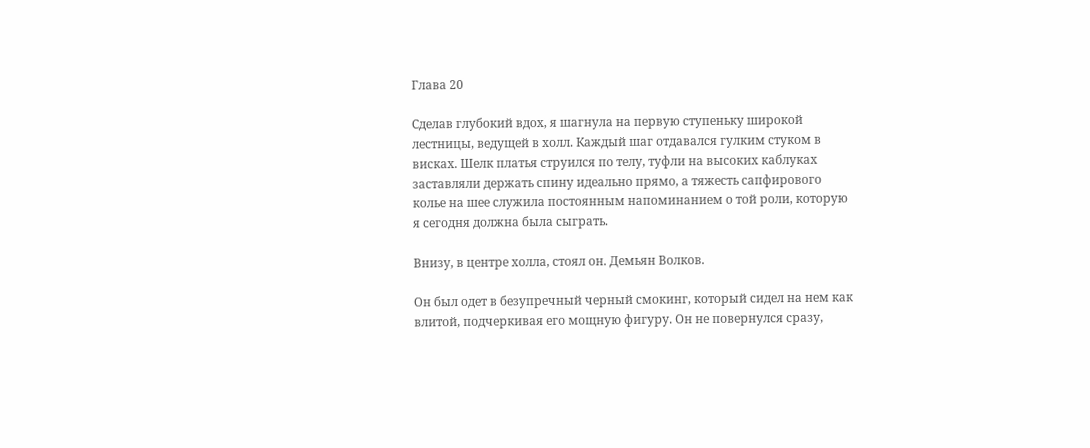Глава 20

Сделав глубокий вдох, я шагнула на первую ступеньку широкой лестницы, ведущей в холл. Каждый шаг отдавался гулким стуком в висках. Шелк платья струился по телу, туфли на высоких каблуках заставляли держать спину идеально прямо, а тяжесть сапфирового колье на шее служила постоянным напоминанием о той роли, которую я сегодня должна была сыграть.

Внизу, в центре холла, стоял он. Демьян Волков.

Он был одет в безупречный черный смокинг, который сидел на нем как влитой, подчеркивая его мощную фигуру. Он не повернулся сразу,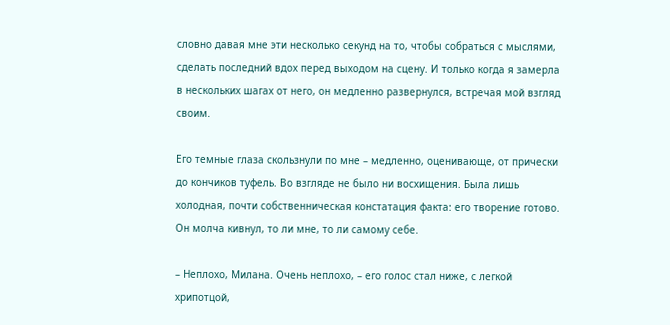словно давая мне эти несколько секунд на то, чтобы собраться с мыслями, сделать последний вдох перед выходом на сцену. И только когда я замерла в нескольких шагах от него, он медленно развернулся, встречая мой взгляд своим.

Его темные глаза скользнули по мне – медленно, оценивающе, от прически до кончиков туфель. Во взгляде не было ни восхищения. Была лишь холодная, почти собственническая констатация факта: его творение готово. Он молча кивнул, то ли мне, то ли самому себе.

– Неплохо, Милана. Очень неплохо, – его голос стал ниже, с легкой хрипотцой,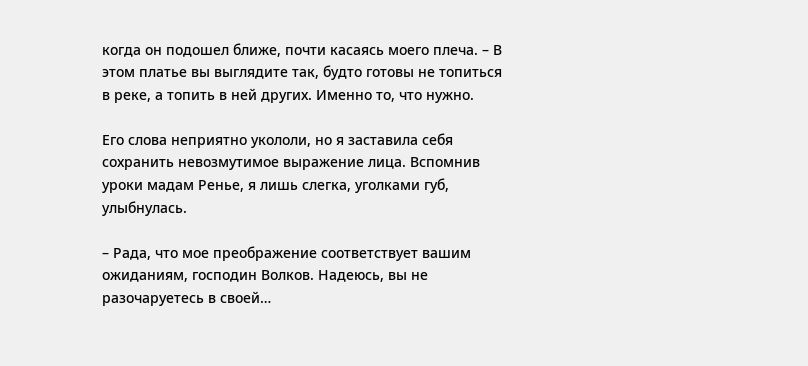когда он подошел ближе, почти касаясь моего плеча. – В этом платье вы выглядите так, будто готовы не топиться в реке, а топить в ней других. Именно то, что нужно.

Его слова неприятно укололи, но я заставила себя сохранить невозмутимое выражение лица. Вспомнив уроки мадам Ренье, я лишь слегка, уголками губ, улыбнулась.

– Рада, что мое преображение соответствует вашим ожиданиям, господин Волков. Надеюсь, вы не разочаруетесь в своей…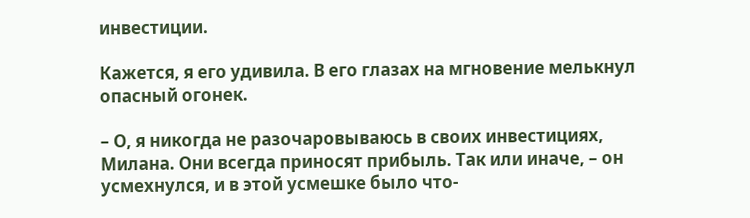инвестиции.

Кажется, я его удивила. В его глазах на мгновение мелькнул опасный огонек.

– О, я никогда не разочаровываюсь в своих инвестициях, Милана. Они всегда приносят прибыль. Так или иначе, – он усмехнулся, и в этой усмешке было что-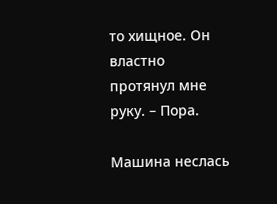то хищное. Он властно протянул мне руку. – Пора.

Машина неслась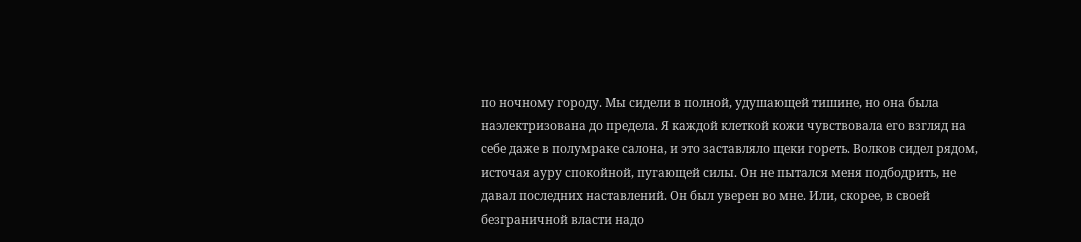по ночному городу. Мы сидели в полной, удушающей тишине, но она была наэлектризована до предела. Я каждой клеткой кожи чувствовала его взгляд на себе даже в полумраке салона, и это заставляло щеки гореть. Волков сидел рядом, источая ауру спокойной, пугающей силы. Он не пытался меня подбодрить, не давал последних наставлений. Он был уверен во мне. Или, скорее, в своей безграничной власти надо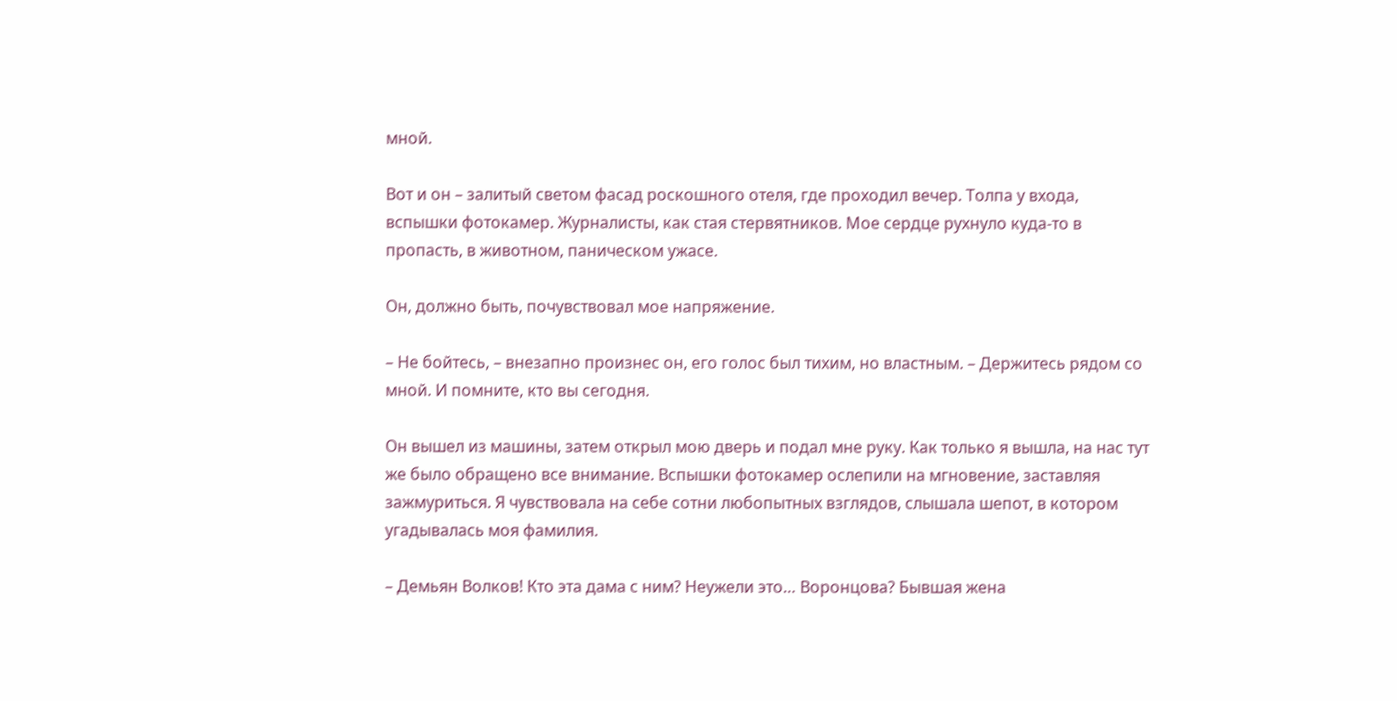мной.

Вот и он – залитый светом фасад роскошного отеля, где проходил вечер. Толпа у входа, вспышки фотокамер. Журналисты, как стая стервятников. Мое сердце рухнуло куда-то в пропасть, в животном, паническом ужасе.

Он, должно быть, почувствовал мое напряжение.

– Не бойтесь, – внезапно произнес он, его голос был тихим, но властным. – Держитесь рядом со мной. И помните, кто вы сегодня.

Он вышел из машины, затем открыл мою дверь и подал мне руку. Как только я вышла, на нас тут же было обращено все внимание. Вспышки фотокамер ослепили на мгновение, заставляя зажмуриться. Я чувствовала на себе сотни любопытных взглядов, слышала шепот, в котором угадывалась моя фамилия.

– Демьян Волков! Кто эта дама с ним? Неужели это… Воронцова? Бывшая жена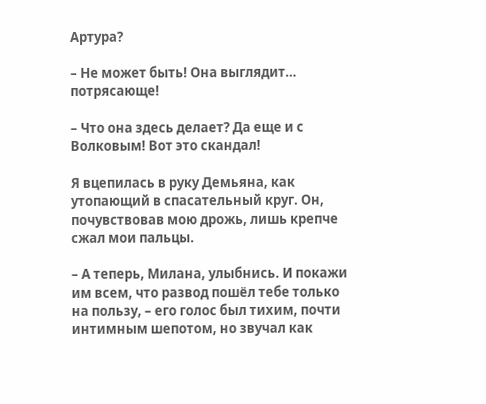Артура?

– Не может быть! Она выглядит… потрясающе!

– Что она здесь делает? Да еще и с Волковым! Вот это скандал!

Я вцепилась в руку Демьяна, как утопающий в спасательный круг. Он, почувствовав мою дрожь, лишь крепче сжал мои пальцы.

– А теперь, Милана, улыбнись. И покажи им всем, что развод пошёл тебе только на пользу, – его голос был тихим, почти интимным шепотом, но звучал как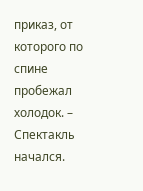приказ, от которого по спине пробежал холодок. – Спектакль начался.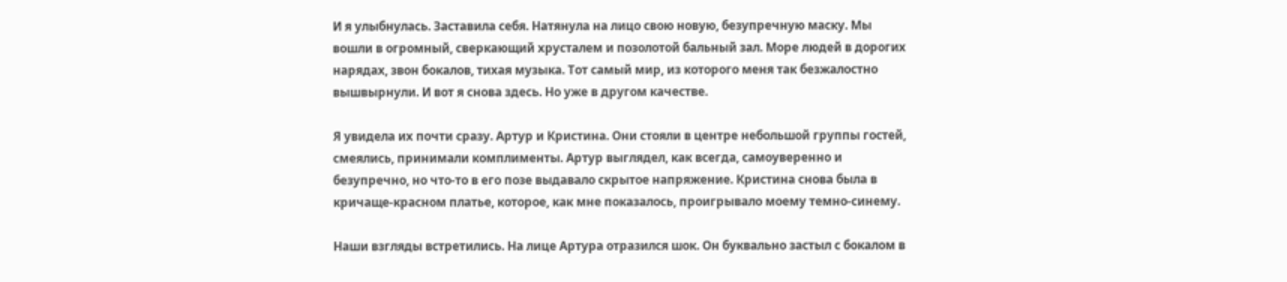И я улыбнулась. Заставила себя. Натянула на лицо свою новую, безупречную маску. Мы вошли в огромный, сверкающий хрусталем и позолотой бальный зал. Море людей в дорогих нарядах, звон бокалов, тихая музыка. Тот самый мир, из которого меня так безжалостно вышвырнули. И вот я снова здесь. Но уже в другом качестве.

Я увидела их почти сразу. Артур и Кристина. Они стояли в центре небольшой группы гостей, смеялись, принимали комплименты. Артур выглядел, как всегда, самоуверенно и безупречно, но что-то в его позе выдавало скрытое напряжение. Кристина снова была в кричаще-красном платье, которое, как мне показалось, проигрывало моему темно-синему.

Наши взгляды встретились. На лице Артура отразился шок. Он буквально застыл с бокалом в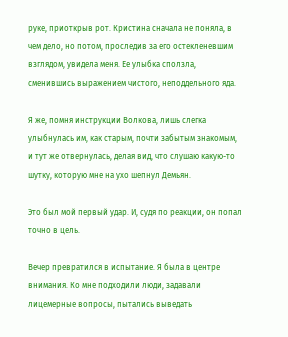руке, приоткрыв рот. Кристина сначала не поняла, в чем дело, но потом, проследив за его остекленевшим взглядом, увидела меня. Ее улыбка сползла, сменившись выражением чистого, неподдельного яда.

Я же, помня инструкции Волкова, лишь слегка улыбнулась им, как старым, почти забытым знакомым, и тут же отвернулась, делая вид, что слушаю какую-то шутку, которую мне на ухо шепнул Демьян.

Это был мой первый удар. И, судя по реакции, он попал точно в цель.

Вечер превратился в испытание. Я была в центре внимания. Ко мне подходили люди, задавали лицемерные вопросы, пытались выведать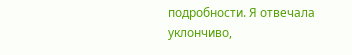подробности. Я отвечала уклончиво,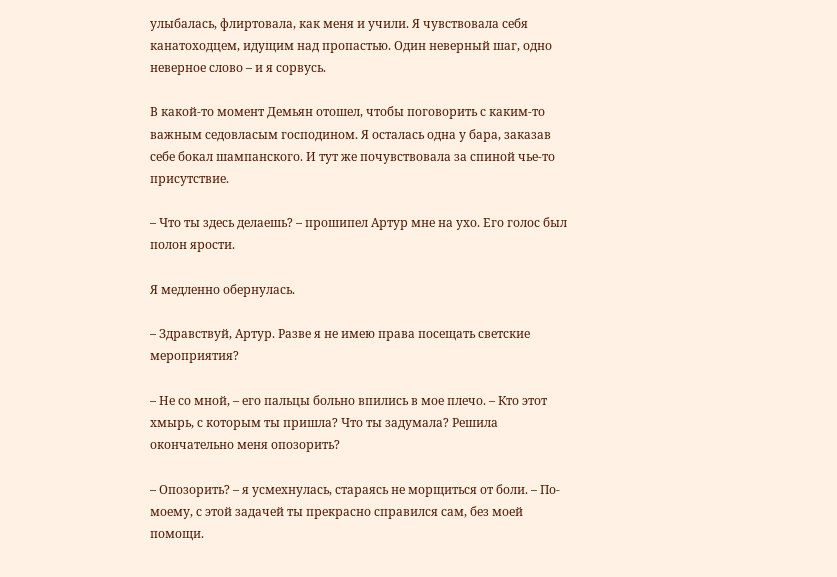улыбалась, флиртовала, как меня и учили. Я чувствовала себя канатоходцем, идущим над пропастью. Один неверный шаг, одно неверное слово – и я сорвусь.

В какой-то момент Демьян отошел, чтобы поговорить с каким-то важным седовласым господином. Я осталась одна у бара, заказав себе бокал шампанского. И тут же почувствовала за спиной чье-то присутствие.

– Что ты здесь делаешь? – прошипел Артур мне на ухо. Его голос был полон ярости.

Я медленно обернулась.

– Здравствуй, Артур. Разве я не имею права посещать светские мероприятия?

– Не со мной, – его пальцы больно впились в мое плечо. – Кто этот хмырь, с которым ты пришла? Что ты задумала? Решила окончательно меня опозорить?

– Опозорить? – я усмехнулась, стараясь не морщиться от боли. – По-моему, с этой задачей ты прекрасно справился сам, без моей помощи.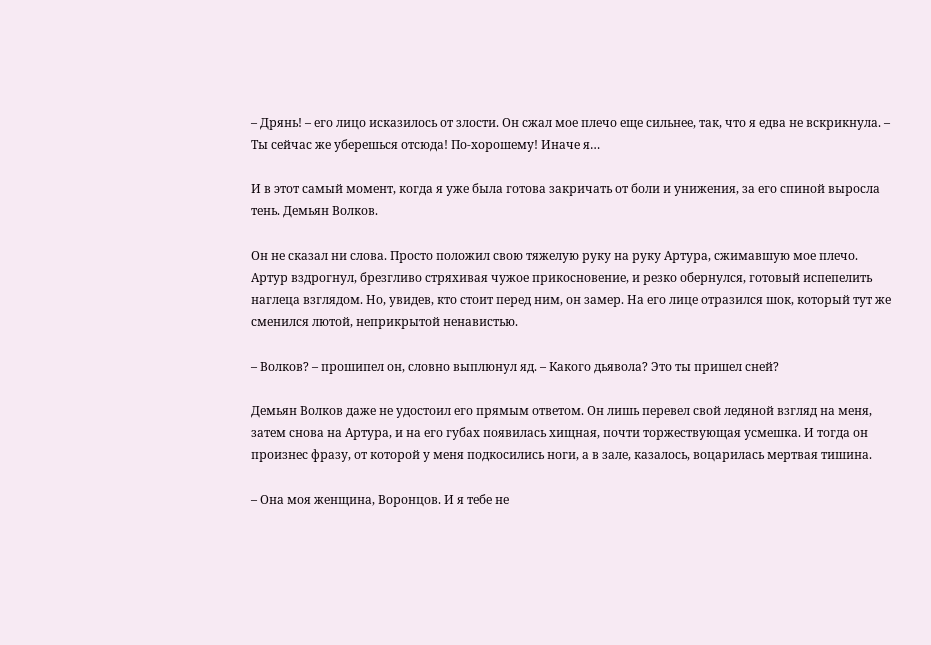– Дрянь! – его лицо исказилось от злости. Он сжал мое плечо еще сильнее, так, что я едва не вскрикнула. – Ты сейчас же уберешься отсюда! По-хорошему! Иначе я…

И в этот самый момент, когда я уже была готова закричать от боли и унижения, за его спиной выросла тень. Демьян Волков.

Он не сказал ни слова. Просто положил свою тяжелую руку на руку Артура, сжимавшую мое плечо. Артур вздрогнул, брезгливо стряхивая чужое прикосновение, и резко обернулся, готовый испепелить наглеца взглядом. Но, увидев, кто стоит перед ним, он замер. На его лице отразился шок, который тут же сменился лютой, неприкрытой ненавистью.

– Волков? – прошипел он, словно выплюнул яд. – Какого дьявола? Это ты пришел сней?

Демьян Волков даже не удостоил его прямым ответом. Он лишь перевел свой ледяной взгляд на меня, затем снова на Артура, и на его губах появилась хищная, почти торжествующая усмешка. И тогда он произнес фразу, от которой у меня подкосились ноги, а в зале, казалось, воцарилась мертвая тишина.

– Она моя женщина, Воронцов. И я тебе не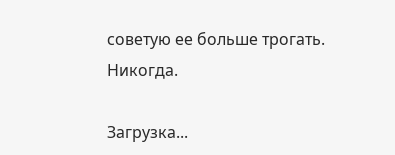советую ее больше трогать. Никогда.

Загрузка...